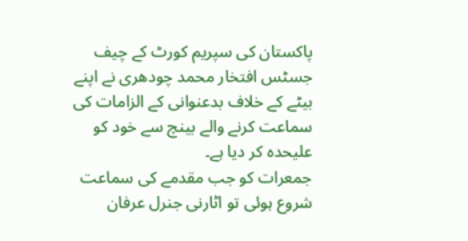پاکستان کی سپریم کورٹ کے چیف جسٹس افتخار محمد چودھری نے اپنے بیٹے کے خلاف بدعنوانی کے الزامات کی سماعت کرنے والے بینچ سے خود کو علیحدہ کر دیا ہے۔
جمعرات کو جب مقدمے کی سماعت شروع ہوئی تو اٹارنی جنرل عرفان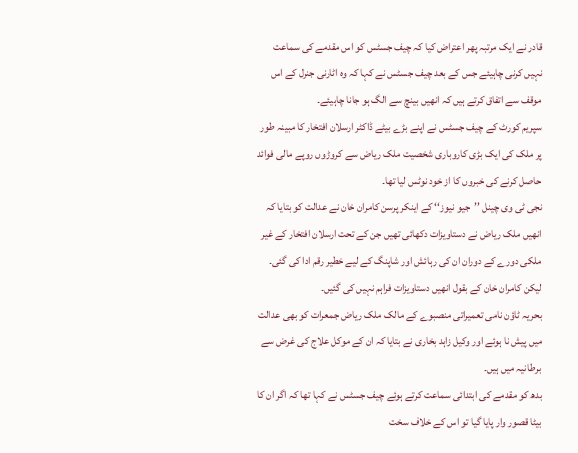قادر نے ایک مرتبہ پھر اعتراض کیا کہ چیف جسٹس کو اس مقدمے کی سماعت نہیں کرنی چاہیئے جس کے بعد چیف جسٹس نے کہا کہ وہ اٹارنی جنرل کے اس موقف سے اتفاق کرتے ہیں کہ انھیں بینچ سے الگ ہو جانا چاہیئے۔
سپریم کورٹ کے چیف جسٹس نے اپنے بڑے بیٹے ڈاکٹر ارسلان افتخار کا مبینہ طور پر ملک کی ایک بڑی کاروباری شخصیت ملک ریاض سے کروڑوں روپے مالی فوائد حاصل کرنے کی خبروں کا از خود نوٹس لیا تھا۔
نجی ٹی وی چینل ’’جیو نیوز‘‘ کے اینکر پرسن کامران خان نے عدالت کو بتایا کہ انھیں ملک ریاض نے دستاویزات دکھائی تھیں جن کے تحت ارسلان افتخار کے غیر ملکی دورے کے دوران ان کی رہائش اور شاپنگ کے لیے خطیر رقم ادا کی گئی۔ لیکن کامران خان کے بقول انھیں دستاویزات فراہم نہیں کی گئیں۔
بحریہ ٹاؤن نامی تعمیراتی منصبوے کے مالک ملک ریاض جمعرات کو بھی عدالت میں پیش نا ہوئے اور وکیل زاہد بخاری نے بتایا کہ ان کے موکل علاج کی غرض سے برطانیہ میں ہیں۔
بدھ کو مقدمے کی ابتدائی سماعت کرتے ہوئے چیف جسٹس نے کہا تھا کہ اگر ان کا بیٹا قصور وار پایا گیا تو اس کے خلاف سخت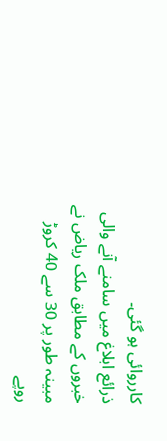کارروائی ہو گئی۔
ذرائع ابلاغ میں سامنے آنے والی خبروں کے مطابق ملک ریاض نے مبینہ طور پر 30 سے 40 کروڑ روپے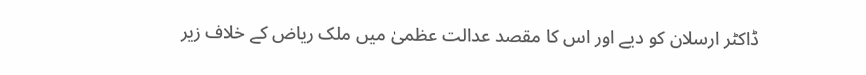ڈاکٹر ارسلان کو دیے اور اس کا مقصد عدالت عظمیٰ میں ملک ریاض کے خلاف زیر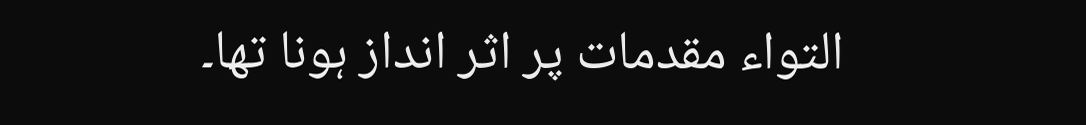التواء مقدمات پر اثر انداز ہونا تھا۔